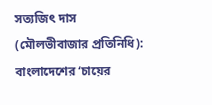সত্যজিৎ দাস (মৌলভীবাজার প্রতিনিধি):
বাংলাদেশের ‘চায়ের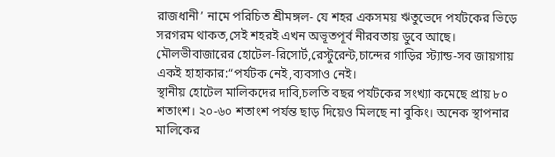রাজধানী’ নামে পরিচিত শ্রীমঙ্গল- যে শহর একসময় ঋতুভেদে পর্যটকের ভিড়ে সরগরম থাকত,সেই শহরই এখন অভূতপূর্ব নীরবতায় ডুবে আছে। মৌলভীবাজারের হোটেল-রিসোর্ট,রেস্টুরেন্ট,চান্দের গাড়ির স্ট্যান্ড-সব জায়গায় একই হাহাকার:“পর্যটক নেই,ব্যবসাও নেই।
স্থানীয় হোটেল মালিকদের দাবি,চলতি বছর পর্যটকের সংখ্যা কমেছে প্রায় ৮০ শতাংশ। ২০-৬০ শতাংশ পর্যন্ত ছাড় দিয়েও মিলছে না বুকিং। অনেক স্থাপনার মালিকের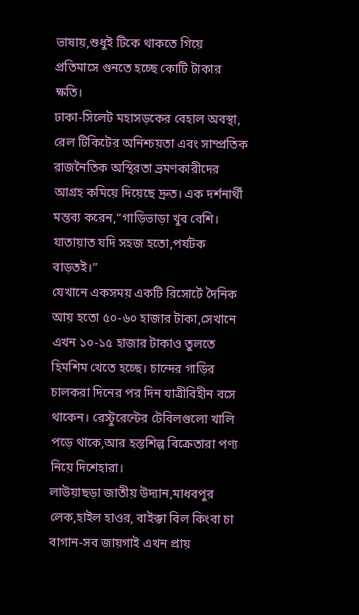ভাষায়,শুধুই টিকে থাকতে গিয়ে প্রতিমাসে গুনতে হচ্ছে কোটি টাকার ক্ষতি।
ঢাকা-সিলেট মহাসড়কের বেহাল অবস্থা, রেল টিকিটের অনিশ্চয়তা এবং সাম্প্রতিক রাজনৈতিক অস্থিরতা ভ্রমণকারীদের আগ্রহ কমিয়ে দিয়েছে দ্রুত। এক দর্শনার্থী মন্তব্য করেন,“গাড়িভাড়া খুব বেশি। যাতায়াত যদি সহজ হতো,পর্যটক বাড়তই।”
যেখানে একসময় একটি রিসোর্টে দৈনিক আয় হতো ৫০-৬০ হাজার টাকা,সেখানে এখন ১০-১৫ হাজার টাকাও তুলতে হিমশিম খেতে হচ্ছে। চান্দের গাড়ির চালকরা দিনের পর দিন যাত্রীবিহীন বসে থাকেন। রেস্টুরেন্টের টেবিলগুলো খালি পড়ে থাকে,আর হস্তশিল্প বিক্রেতারা পণ্য নিয়ে দিশেহারা।
লাউয়াছড়া জাতীয় উদ্যান,মাধবপুর লেক,হাইল হাওর, বাইক্কা বিল কিংবা চা বাগান-সব জায়গাই এখন প্রায়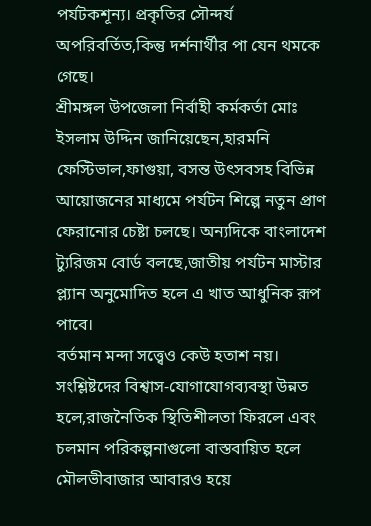পর্যটকশূন্য। প্রকৃতির সৌন্দর্য অপরিবর্তিত,কিন্তু দর্শনার্থীর পা যেন থমকে গেছে।
শ্রীমঙ্গল উপজেলা নির্বাহী কর্মকর্তা মোঃ ইসলাম উদ্দিন জানিয়েছেন,হারমনি ফেস্টিভাল,ফাগুয়া, বসন্ত উৎসবসহ বিভিন্ন আয়োজনের মাধ্যমে পর্যটন শিল্পে নতুন প্রাণ ফেরানোর চেষ্টা চলছে। অন্যদিকে বাংলাদেশ ট্যুরিজম বোর্ড বলছে,জাতীয় পর্যটন মাস্টার প্ল্যান অনুমোদিত হলে এ খাত আধুনিক রূপ পাবে।
বর্তমান মন্দা সত্ত্বেও কেউ হতাশ নয়। সংশ্লিষ্টদের বিশ্বাস-যোগাযোগব্যবস্থা উন্নত হলে,রাজনৈতিক স্থিতিশীলতা ফিরলে এবং চলমান পরিকল্পনাগুলো বাস্তবায়িত হলে মৌলভীবাজার আবারও হয়ে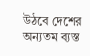উঠবে দেশের অন্যতম ব্যস্ত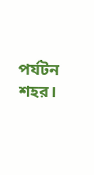পর্যটন শহর।